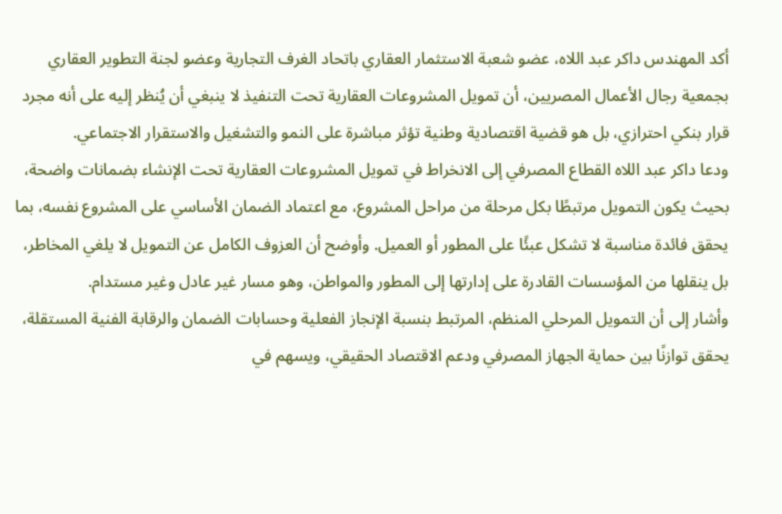أكد المهندس داكر عبد اللاه، عضو شعبة الاستثمار العقاري باتحاد الغرف التجارية وعضو لجنة التطوير العقاري بجمعية رجال الأعمال المصريين، أن تمويل المشروعات العقارية تحت التنفيذ لا ينبغي أن يُنظر إليه على أنه مجرد قرار بنكي احترازي، بل هو قضية اقتصادية وطنية تؤثر مباشرة على النمو والتشغيل والاستقرار الاجتماعي.
ودعا داكر عبد اللاه القطاع المصرفي إلى الانخراط في تمويل المشروعات العقارية تحت الإنشاء بضمانات واضحة، بحيث يكون التمويل مرتبطًا بكل مرحلة من مراحل المشروع، مع اعتماد الضمان الأساسي على المشروع نفسه، بما يحقق فائدة مناسبة لا تشكل عبئًا على المطور أو العميل. وأوضح أن العزوف الكامل عن التمويل لا يلغي المخاطر، بل ينقلها من المؤسسات القادرة على إدارتها إلى المطور والمواطن، وهو مسار غير عادل وغير مستدام.
وأشار إلى أن التمويل المرحلي المنظم، المرتبط بنسبة الإنجاز الفعلية وحسابات الضمان والرقابة الفنية المستقلة، يحقق توازنًا بين حماية الجهاز المصرفي ودعم الاقتصاد الحقيقي، ويسهم في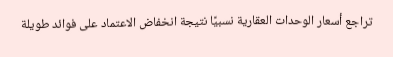تراجع أسعار الوحدات العقارية نسبيًا نتيجة انخفاض الاعتماد على فوائد طويلة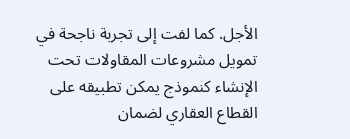الأجل. كما لفت إلى تجربة ناجحة في تمويل مشروعات المقاولات تحت الإنشاء كنموذج يمكن تطبيقه على القطاع العقاري لضمان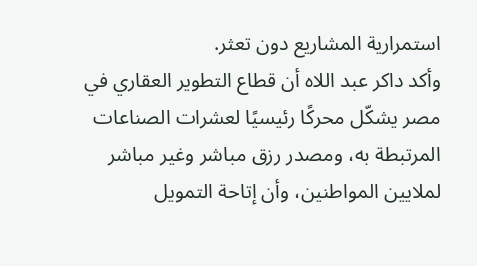استمرارية المشاريع دون تعثر.
وأكد داكر عبد اللاه أن قطاع التطوير العقاري في مصر يشكّل محركًا رئيسيًا لعشرات الصناعات المرتبطة به، ومصدر رزق مباشر وغير مباشر لملايين المواطنين، وأن إتاحة التمويل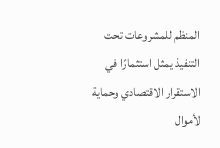المنظم للمشروعات تحت التنفيذ يمثل استثمارًا في الاستقرار الاقتصادي وحماية لأموال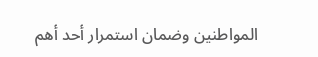المواطنين وضمان استمرار أحد أهم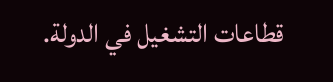قطاعات التشغيل في الدولة.